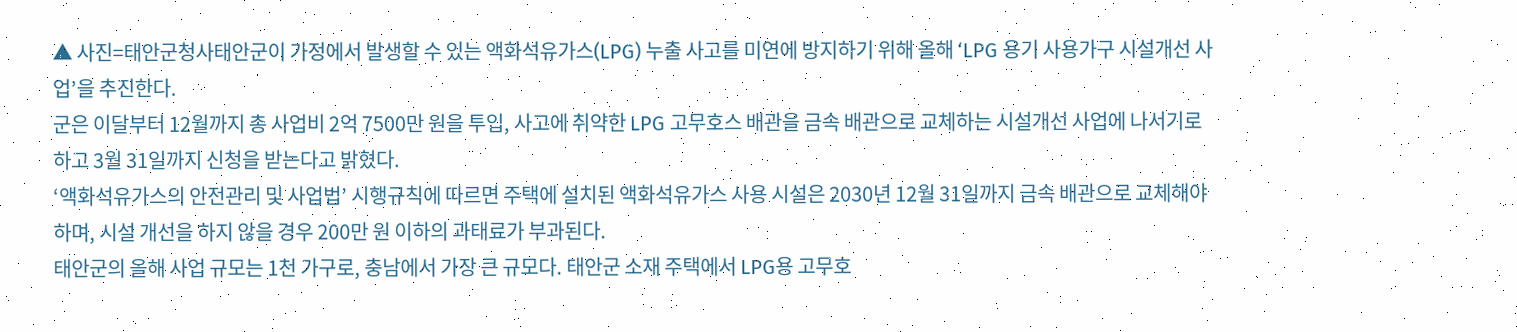▲ 사진=태안군청사태안군이 가정에서 발생할 수 있는 액화석유가스(LPG) 누출 사고를 미연에 방지하기 위해 올해 ‘LPG 용기 사용가구 시설개선 사업’을 추진한다.
군은 이달부터 12월까지 총 사업비 2억 7500만 원을 투입, 사고에 취약한 LPG 고무호스 배관을 금속 배관으로 교체하는 시설개선 사업에 나서기로 하고 3월 31일까지 신청을 받는다고 밝혔다.
‘액화석유가스의 안전관리 및 사업법’ 시행규칙에 따르면 주택에 설치된 액화석유가스 사용 시설은 2030년 12월 31일까지 금속 배관으로 교체해야 하며, 시설 개선을 하지 않을 경우 200만 원 이하의 과태료가 부과된다.
태안군의 올해 사업 규모는 1천 가구로, 충남에서 가장 큰 규모다. 태안군 소재 주택에서 LPG용 고무호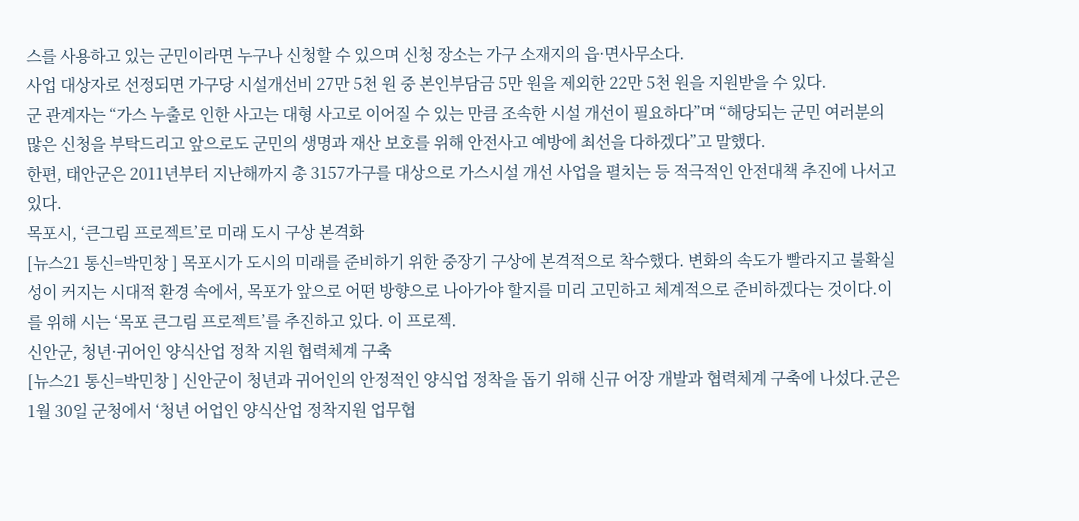스를 사용하고 있는 군민이라면 누구나 신청할 수 있으며 신청 장소는 가구 소재지의 읍·면사무소다.
사업 대상자로 선정되면 가구당 시설개선비 27만 5천 원 중 본인부담금 5만 원을 제외한 22만 5천 원을 지원받을 수 있다.
군 관계자는 “가스 누출로 인한 사고는 대형 사고로 이어질 수 있는 만큼 조속한 시설 개선이 필요하다”며 “해당되는 군민 여러분의 많은 신청을 부탁드리고 앞으로도 군민의 생명과 재산 보호를 위해 안전사고 예방에 최선을 다하겠다”고 말했다.
한편, 태안군은 2011년부터 지난해까지 총 3157가구를 대상으로 가스시설 개선 사업을 펼치는 등 적극적인 안전대책 추진에 나서고 있다.
목포시, ‘큰그림 프로젝트’로 미래 도시 구상 본격화
[뉴스21 통신=박민창 ] 목포시가 도시의 미래를 준비하기 위한 중장기 구상에 본격적으로 착수했다. 변화의 속도가 빨라지고 불확실성이 커지는 시대적 환경 속에서, 목포가 앞으로 어떤 방향으로 나아가야 할지를 미리 고민하고 체계적으로 준비하겠다는 것이다.이를 위해 시는 ‘목포 큰그림 프로젝트’를 추진하고 있다. 이 프로젝.
신안군, 청년·귀어인 양식산업 정착 지원 협력체계 구축
[뉴스21 통신=박민창 ] 신안군이 청년과 귀어인의 안정적인 양식업 정착을 돕기 위해 신규 어장 개발과 협력체계 구축에 나섰다.군은 1월 30일 군청에서 ‘청년 어업인 양식산업 정착지원 업무협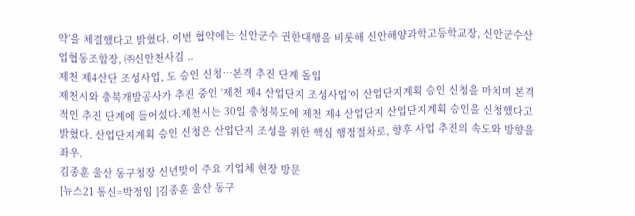약’을 체결했다고 밝혔다. 이번 협약에는 신안군수 권한대행을 비롯해 신안해양과학고등학교장, 신안군수산업협동조합장, ㈜신안천사김 ..
제천 제4산단 조성사업, 도 승인 신청…본격 추진 단계 돌입
제천시와 충북개발공사가 추진 중인 ‘제천 제4 산업단지 조성사업’이 산업단지계획 승인 신청을 마치며 본격적인 추진 단계에 들어섰다.제천시는 30일 충청북도에 제천 제4 산업단지 산업단지계획 승인을 신청했다고 밝혔다. 산업단지계획 승인 신청은 산업단지 조성을 위한 핵심 행정절차로, 향후 사업 추진의 속도와 방향을 좌우.
김종훈 울산 동구청장 신년맞이 주요 기업체 현장 방문
[뉴스21 통신=박정임 ]김종훈 울산 동구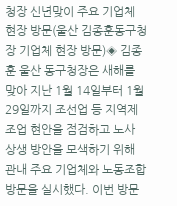청장 신년맞이 주요 기업체 현장 방문(울산 김종훈동구청장 기업체 현장 방문)◈ 김종훈 울산 동구청장은 새해를 맞아 지난 1월 14일부터 1월 29일까지 조선업 등 지역제조업 현안을 점검하고 노사 상생 방안을 모색하기 위해 관내 주요 기업체와 노동조합 방문을 실시했다. 이번 방문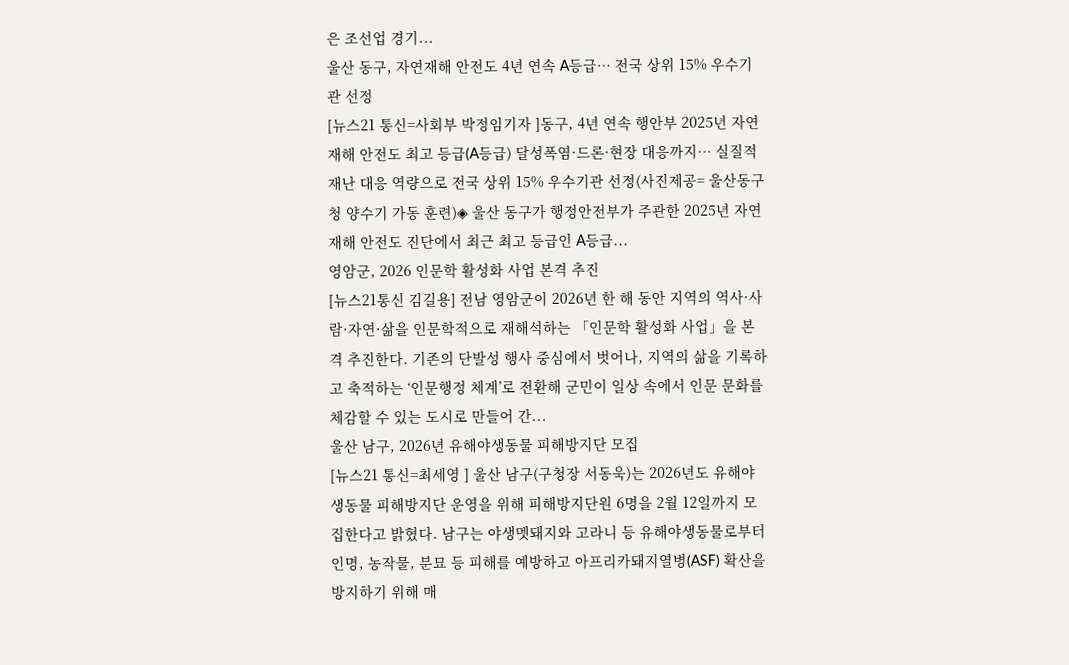은 조선업 경기...
울산 동구, 자연재해 안전도 4년 연속 A등급… 전국 상위 15% 우수기관 선정
[뉴스21 통신=사회부 박정임기자 ]동구, 4년 연속 행안부 2025년 자연재해 안전도 최고 등급(A등급) 달성폭염·드론·현장 대응까지… 실질적 재난 대응 역량으로 전국 상위 15% 우수기관 선정(사진제공= 울산동구청 양수기 가동 훈련)◈ 울산 동구가 행정안전부가 주관한 2025년 자연재해 안전도 진단에서 최근 최고 등급인 A등급...
영암군, 2026 인문학 활성화 사업 본격 추진
[뉴스21통신 김길용] 전남 영암군이 2026년 한 해 동안 지역의 역사·사람·자연·삶을 인문학적으로 재해석하는 「인문학 활성화 사업」을 본격 추진한다. 기존의 단발성 행사 중심에서 벗어나, 지역의 삶을 기록하고 축적하는 ‘인문행정 체계’로 전환해 군민이 일상 속에서 인문 문화를 체감할 수 있는 도시로 만들어 간...
울산 남구, 2026년 유해야생동물 피해방지단 모집
[뉴스21 통신=최세영 ] 울산 남구(구청장 서동욱)는 2026년도 유해야생동물 피해방지단 운영을 위해 피해방지단원 6명을 2월 12일까지 모집한다고 밝혔다. 남구는 야생멧돼지와 고라니 등 유해야생동물로부터 인명, 농작물, 분묘 등 피해를 예방하고 아프리카돼지열병(ASF) 확산을 방지하기 위해 매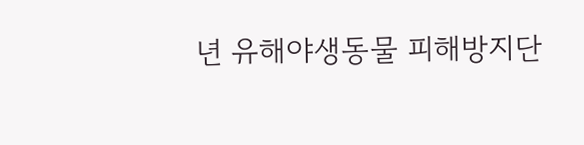년 유해야생동물 피해방지단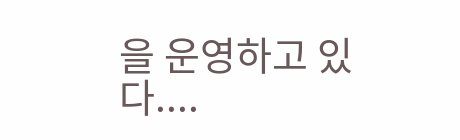을 운영하고 있다....